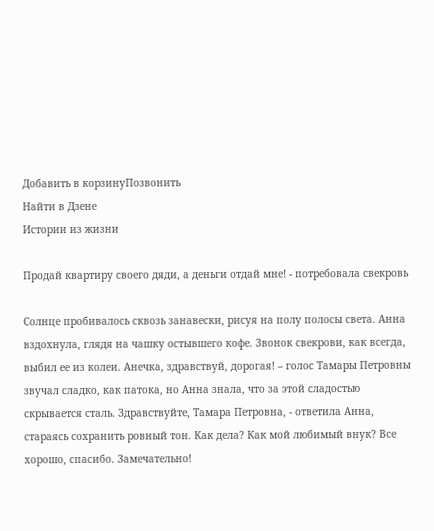Добавить в корзинуПозвонить
Найти в Дзене
Истории из жизни

Продай квартиру своего дяди, а деньги отдай мне! - потребовала свекровь

Солнце пробивалось сквозь занавески, рисуя на полу полосы света. Анна вздохнула, глядя на чашку остывшего кофе. Звонок свекрови, как всегда, выбил ее из колеи. Анечка, здравствуй, дорогая! – голос Тамары Петровны звучал сладко, как патока, но Анна знала, что за этой сладостью скрывается сталь. Здравствуйте, Тамара Петровна, - ответила Анна, стараясь сохранить ровный тон. Как дела? Как мой любимый внук? Все хорошо, спасибо. Замечательно!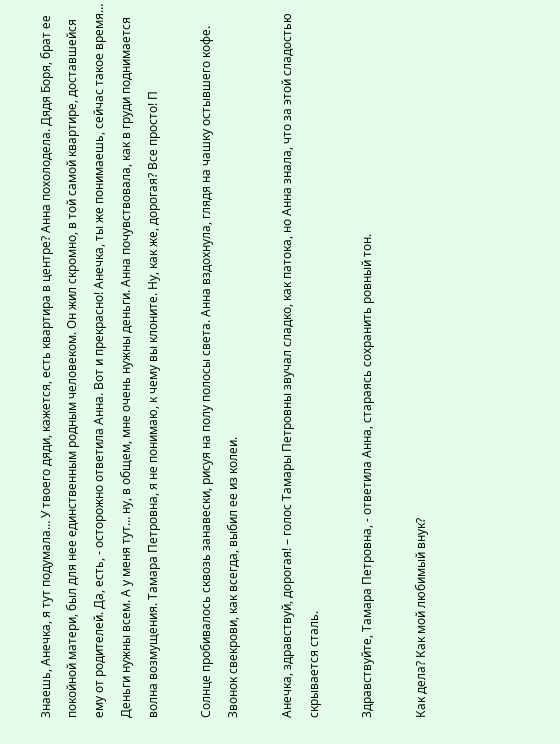Знаешь, Анечка, я тут подумала… У твоего дяди, кажется, есть квартира в центре? Анна похолодела. Дядя Боря, брат ее покойной матери, был для нее единственным родным человеком. Он жил скромно, в той самой квартире, доставшейся ему от родителей. Да, есть, - осторожно ответила Анна. Вот и прекрасно! Анечка, ты же понимаешь, сейчас такое время… Деньги нужны всем. А у меня тут… ну, в общем, мне очень нужны деньги. Анна почувствовала, как в груди поднимается волна возмущения. Тамара Петровна, я не понимаю, к чему вы клоните. Ну, как же, дорогая? Все просто! П

Солнце пробивалось сквозь занавески, рисуя на полу полосы света. Анна вздохнула, глядя на чашку остывшего кофе. Звонок свекрови, как всегда, выбил ее из колеи.

Анечка, здравствуй, дорогая! – голос Тамары Петровны звучал сладко, как патока, но Анна знала, что за этой сладостью скрывается сталь.

Здравствуйте, Тамара Петровна, - ответила Анна, стараясь сохранить ровный тон.

Как дела? Как мой любимый внук?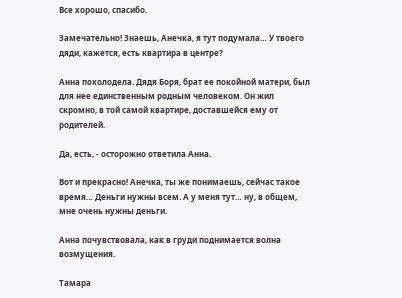Все хорошо, спасибо.

Замечательно! Знаешь, Анечка, я тут подумала… У твоего дяди, кажется, есть квартира в центре?

Анна похолодела. Дядя Боря, брат ее покойной матери, был для нее единственным родным человеком. Он жил скромно, в той самой квартире, доставшейся ему от родителей.

Да, есть, - осторожно ответила Анна.

Вот и прекрасно! Анечка, ты же понимаешь, сейчас такое время… Деньги нужны всем. А у меня тут… ну, в общем, мне очень нужны деньги.

Анна почувствовала, как в груди поднимается волна возмущения.

Тамара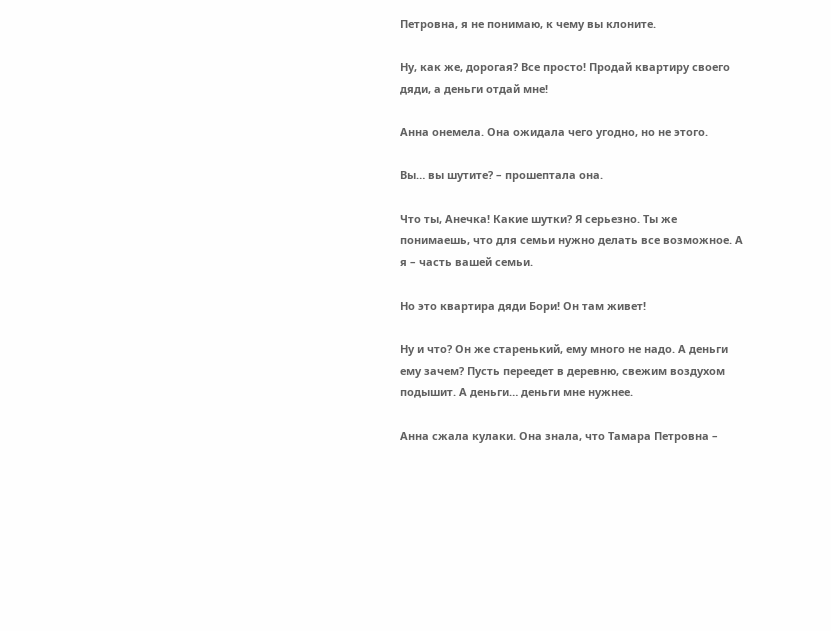Петровна, я не понимаю, к чему вы клоните.

Ну, как же, дорогая? Все просто! Продай квартиру своего дяди, а деньги отдай мне!

Анна онемела. Она ожидала чего угодно, но не этого.

Вы… вы шутите? – прошептала она.

Что ты, Анечка! Какие шутки? Я серьезно. Ты же понимаешь, что для семьи нужно делать все возможное. А я – часть вашей семьи.

Но это квартира дяди Бори! Он там живет!

Ну и что? Он же старенький, ему много не надо. А деньги ему зачем? Пусть переедет в деревню, свежим воздухом подышит. А деньги… деньги мне нужнее.

Анна сжала кулаки. Она знала, что Тамара Петровна –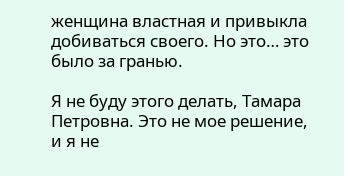женщина властная и привыкла добиваться своего. Но это… это было за гранью.

Я не буду этого делать, Тамара Петровна. Это не мое решение, и я не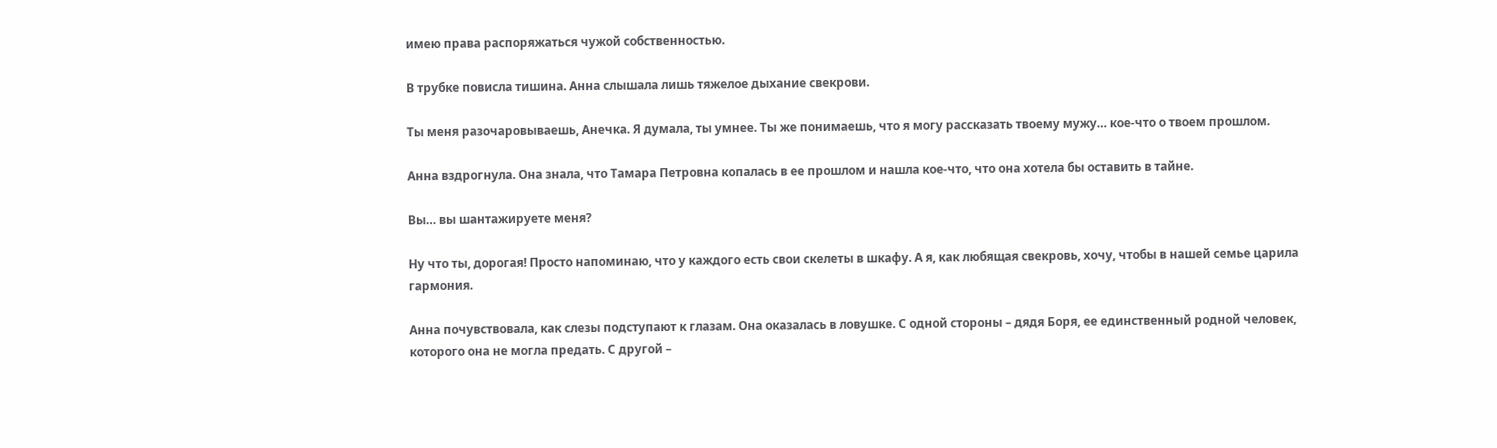имею права распоряжаться чужой собственностью.

В трубке повисла тишина. Анна слышала лишь тяжелое дыхание свекрови.

Ты меня разочаровываешь, Анечка. Я думала, ты умнее. Ты же понимаешь, что я могу рассказать твоему мужу… кое-что о твоем прошлом.

Анна вздрогнула. Она знала, что Тамара Петровна копалась в ее прошлом и нашла кое-что, что она хотела бы оставить в тайне.

Вы… вы шантажируете меня?

Ну что ты, дорогая! Просто напоминаю, что у каждого есть свои скелеты в шкафу. А я, как любящая свекровь, хочу, чтобы в нашей семье царила гармония.

Анна почувствовала, как слезы подступают к глазам. Она оказалась в ловушке. С одной стороны – дядя Боря, ее единственный родной человек, которого она не могла предать. С другой –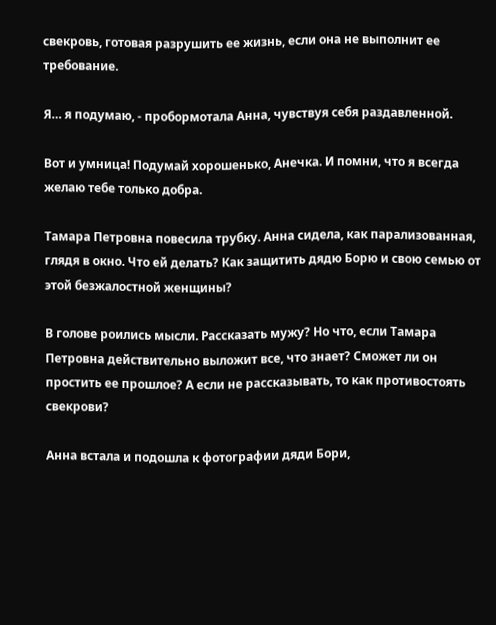свекровь, готовая разрушить ее жизнь, если она не выполнит ее требование.

Я… я подумаю, - пробормотала Анна, чувствуя себя раздавленной.

Вот и умница! Подумай хорошенько, Анечка. И помни, что я всегда желаю тебе только добра.

Тамара Петровна повесила трубку. Анна сидела, как парализованная, глядя в окно. Что ей делать? Как защитить дядю Борю и свою семью от этой безжалостной женщины?

В голове роились мысли. Рассказать мужу? Но что, если Тамара Петровна действительно выложит все, что знает? Сможет ли он простить ее прошлое? А если не рассказывать, то как противостоять свекрови?

Анна встала и подошла к фотографии дяди Бори,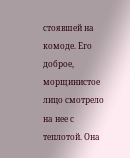стоявшей на комоде. Его доброе, морщинистое лицо смотрело на нее с теплотой. Она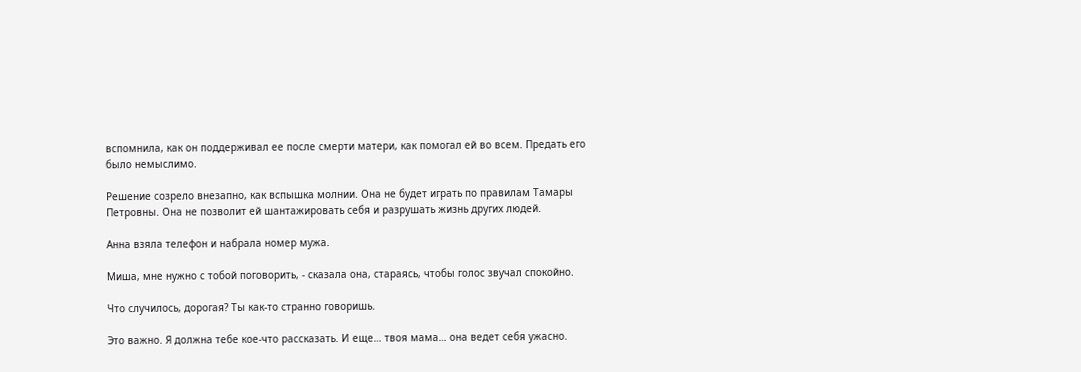вспомнила, как он поддерживал ее после смерти матери, как помогал ей во всем. Предать его было немыслимо.

Решение созрело внезапно, как вспышка молнии. Она не будет играть по правилам Тамары Петровны. Она не позволит ей шантажировать себя и разрушать жизнь других людей.

Анна взяла телефон и набрала номер мужа.

Миша, мне нужно с тобой поговорить, - сказала она, стараясь, чтобы голос звучал спокойно.

Что случилось, дорогая? Ты как-то странно говоришь.

Это важно. Я должна тебе кое-что рассказать. И еще… твоя мама… она ведет себя ужасно.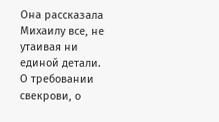Она рассказала Михаилу все, не утаивая ни единой детали. О требовании свекрови, о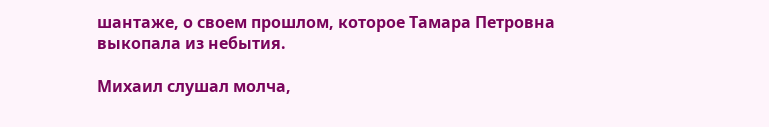шантаже, о своем прошлом, которое Тамара Петровна выкопала из небытия.

Михаил слушал молча,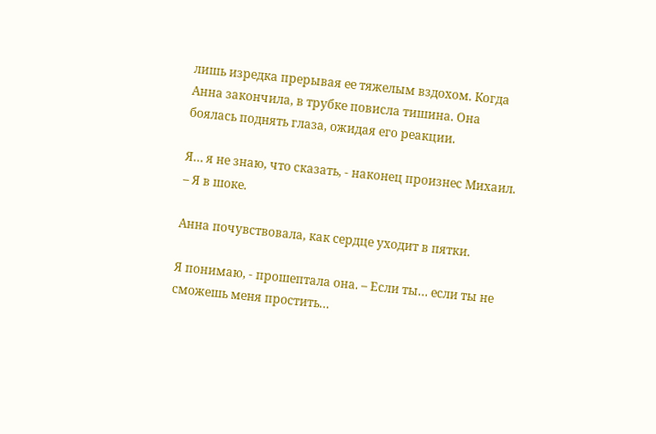лишь изредка прерывая ее тяжелым вздохом. Когда Анна закончила, в трубке повисла тишина. Она боялась поднять глаза, ожидая его реакции.

Я… я не знаю, что сказать, - наконец произнес Михаил. – Я в шоке.

Анна почувствовала, как сердце уходит в пятки.

Я понимаю, - прошептала она. – Если ты… если ты не сможешь меня простить…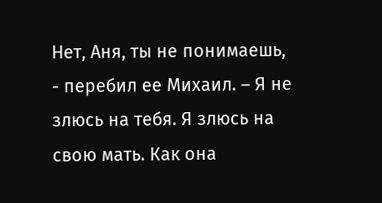Нет, Аня, ты не понимаешь, - перебил ее Михаил. – Я не злюсь на тебя. Я злюсь на свою мать. Как она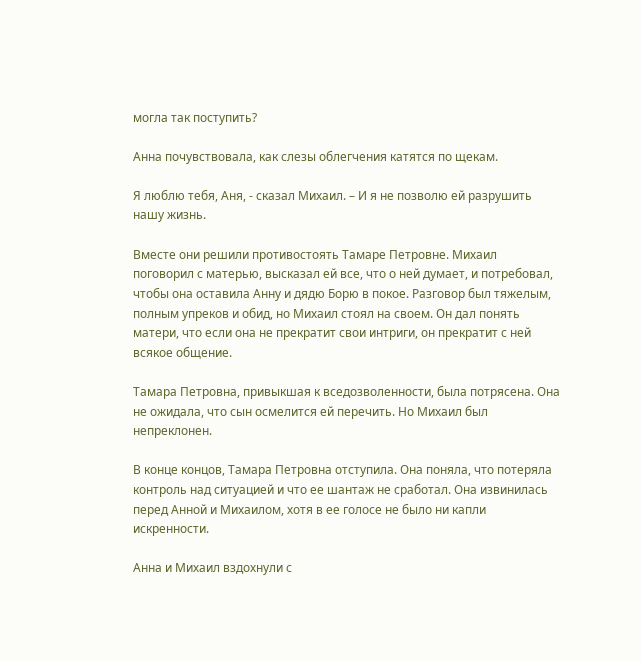могла так поступить?

Анна почувствовала, как слезы облегчения катятся по щекам.

Я люблю тебя, Аня, - сказал Михаил. – И я не позволю ей разрушить нашу жизнь.

Вместе они решили противостоять Тамаре Петровне. Михаил поговорил с матерью, высказал ей все, что о ней думает, и потребовал, чтобы она оставила Анну и дядю Борю в покое. Разговор был тяжелым, полным упреков и обид, но Михаил стоял на своем. Он дал понять матери, что если она не прекратит свои интриги, он прекратит с ней всякое общение.

Тамара Петровна, привыкшая к вседозволенности, была потрясена. Она не ожидала, что сын осмелится ей перечить. Но Михаил был непреклонен.

В конце концов, Тамара Петровна отступила. Она поняла, что потеряла контроль над ситуацией и что ее шантаж не сработал. Она извинилась перед Анной и Михаилом, хотя в ее голосе не было ни капли искренности.

Анна и Михаил вздохнули с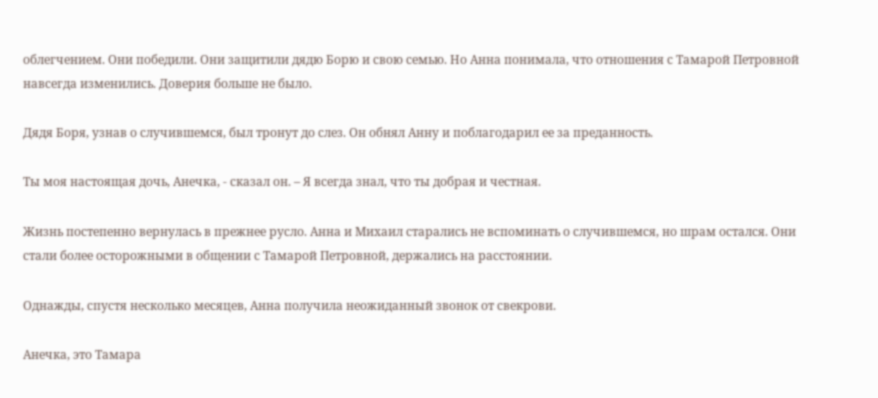облегчением. Они победили. Они защитили дядю Борю и свою семью. Но Анна понимала, что отношения с Тамарой Петровной навсегда изменились. Доверия больше не было.

Дядя Боря, узнав о случившемся, был тронут до слез. Он обнял Анну и поблагодарил ее за преданность.

Ты моя настоящая дочь, Анечка, - сказал он. – Я всегда знал, что ты добрая и честная.

Жизнь постепенно вернулась в прежнее русло. Анна и Михаил старались не вспоминать о случившемся, но шрам остался. Они стали более осторожными в общении с Тамарой Петровной, держались на расстоянии.

Однажды, спустя несколько месяцев, Анна получила неожиданный звонок от свекрови.

Анечка, это Тамара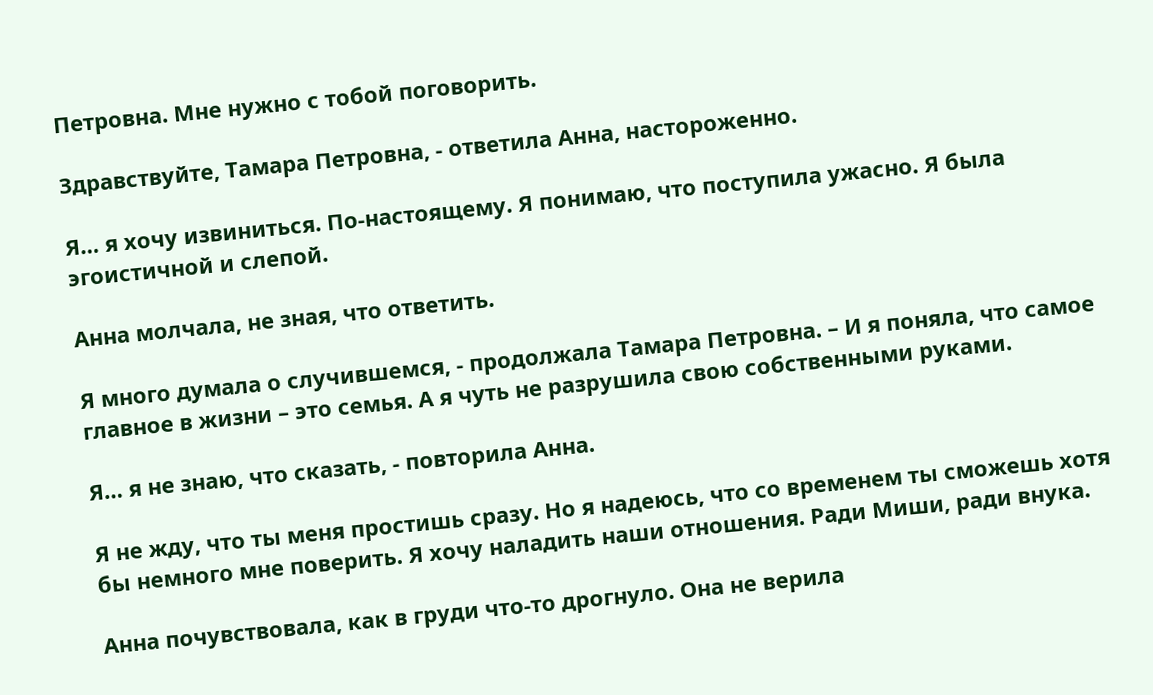Петровна. Мне нужно с тобой поговорить.

Здравствуйте, Тамара Петровна, - ответила Анна, настороженно.

Я… я хочу извиниться. По-настоящему. Я понимаю, что поступила ужасно. Я была эгоистичной и слепой.

Анна молчала, не зная, что ответить.

Я много думала о случившемся, - продолжала Тамара Петровна. – И я поняла, что самое главное в жизни – это семья. А я чуть не разрушила свою собственными руками.

Я… я не знаю, что сказать, - повторила Анна.

Я не жду, что ты меня простишь сразу. Но я надеюсь, что со временем ты сможешь хотя бы немного мне поверить. Я хочу наладить наши отношения. Ради Миши, ради внука.

Анна почувствовала, как в груди что-то дрогнуло. Она не верила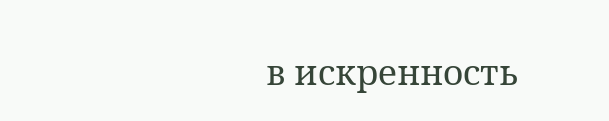в искренность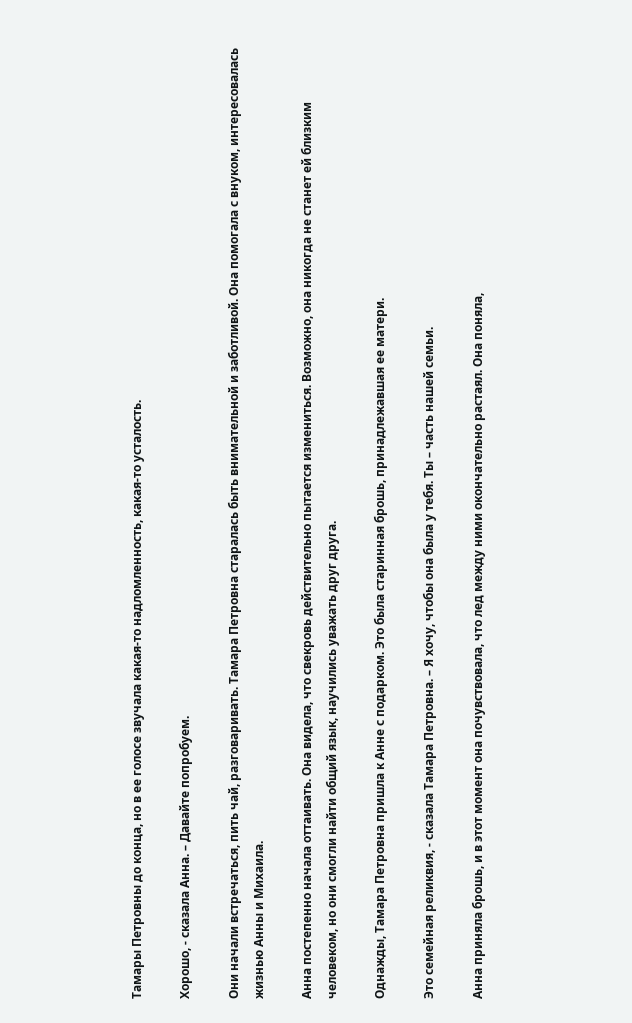Тамары Петровны до конца, но в ее голосе звучала какая-то надломленность, какая-то усталость.

Хорошо, - сказала Анна. – Давайте попробуем.

Они начали встречаться, пить чай, разговаривать. Тамара Петровна старалась быть внимательной и заботливой. Она помогала с внуком, интересовалась жизнью Анны и Михаила.

Анна постепенно начала оттаивать. Она видела, что свекровь действительно пытается измениться. Возможно, она никогда не станет ей близким человеком, но они смогли найти общий язык, научились уважать друг друга.

Однажды, Тамара Петровна пришла к Анне с подарком. Это была старинная брошь, принадлежавшая ее матери.

Это семейная реликвия, - сказала Тамара Петровна. – Я хочу, чтобы она была у тебя. Ты – часть нашей семьи.

Анна приняла брошь, и в этот момент она почувствовала, что лед между ними окончательно растаял. Она поняла,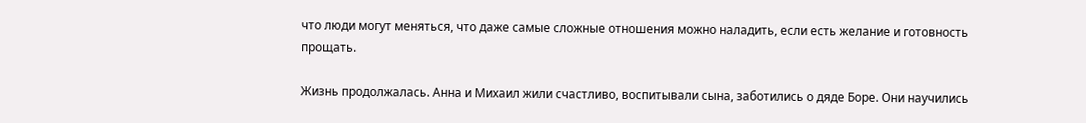что люди могут меняться, что даже самые сложные отношения можно наладить, если есть желание и готовность прощать.

Жизнь продолжалась. Анна и Михаил жили счастливо, воспитывали сына, заботились о дяде Боре. Они научились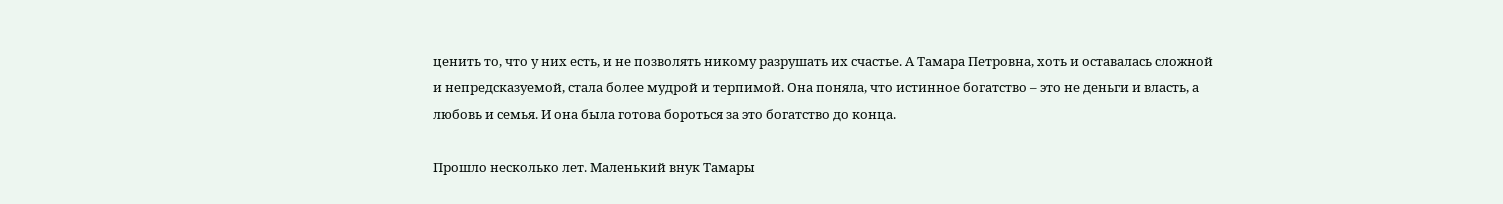ценить то, что у них есть, и не позволять никому разрушать их счастье. А Тамара Петровна, хоть и оставалась сложной и непредсказуемой, стала более мудрой и терпимой. Она поняла, что истинное богатство – это не деньги и власть, а любовь и семья. И она была готова бороться за это богатство до конца.

Прошло несколько лет. Маленький внук Тамары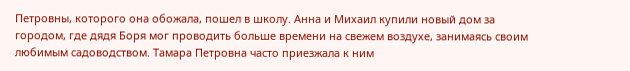Петровны, которого она обожала, пошел в школу. Анна и Михаил купили новый дом за городом, где дядя Боря мог проводить больше времени на свежем воздухе, занимаясь своим любимым садоводством. Тамара Петровна часто приезжала к ним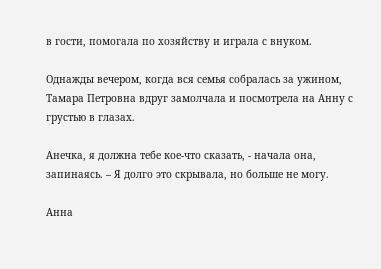в гости, помогала по хозяйству и играла с внуком.

Однажды вечером, когда вся семья собралась за ужином, Тамара Петровна вдруг замолчала и посмотрела на Анну с грустью в глазах.

Анечка, я должна тебе кое-что сказать, - начала она, запинаясь. – Я долго это скрывала, но больше не могу.

Анна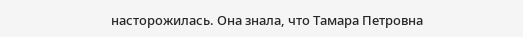насторожилась. Она знала, что Тамара Петровна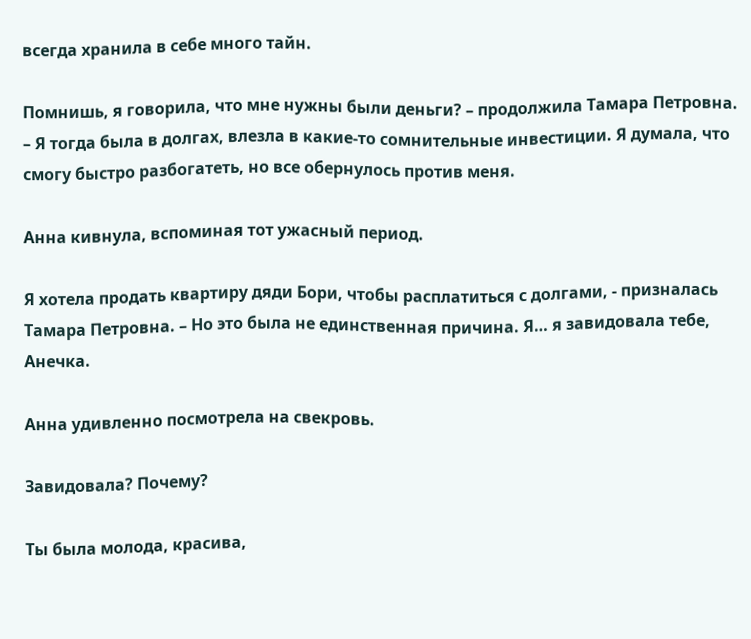всегда хранила в себе много тайн.

Помнишь, я говорила, что мне нужны были деньги? – продолжила Тамара Петровна. – Я тогда была в долгах, влезла в какие-то сомнительные инвестиции. Я думала, что смогу быстро разбогатеть, но все обернулось против меня.

Анна кивнула, вспоминая тот ужасный период.

Я хотела продать квартиру дяди Бори, чтобы расплатиться с долгами, - призналась Тамара Петровна. – Но это была не единственная причина. Я… я завидовала тебе, Анечка.

Анна удивленно посмотрела на свекровь.

Завидовала? Почему?

Ты была молода, красива,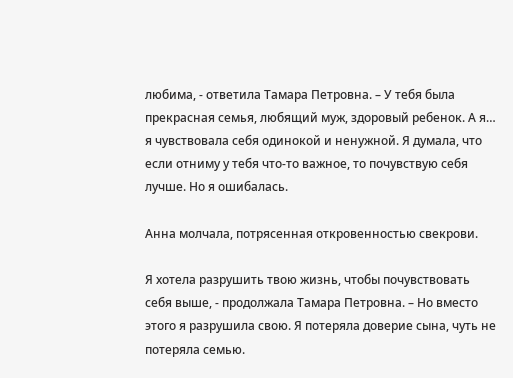любима, - ответила Тамара Петровна. – У тебя была прекрасная семья, любящий муж, здоровый ребенок. А я… я чувствовала себя одинокой и ненужной. Я думала, что если отниму у тебя что-то важное, то почувствую себя лучше. Но я ошибалась.

Анна молчала, потрясенная откровенностью свекрови.

Я хотела разрушить твою жизнь, чтобы почувствовать себя выше, - продолжала Тамара Петровна. – Но вместо этого я разрушила свою. Я потеряла доверие сына, чуть не потеряла семью.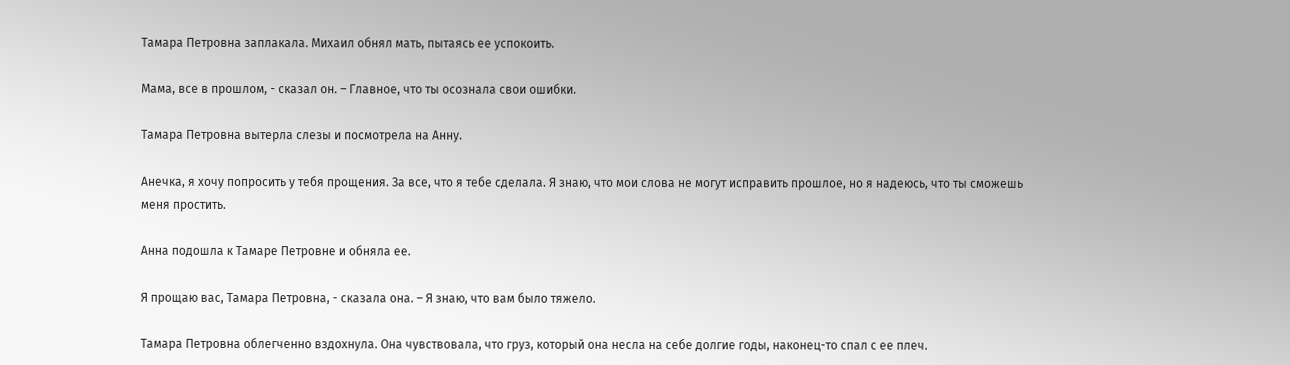Тамара Петровна заплакала. Михаил обнял мать, пытаясь ее успокоить.

Мама, все в прошлом, - сказал он. – Главное, что ты осознала свои ошибки.

Тамара Петровна вытерла слезы и посмотрела на Анну.

Анечка, я хочу попросить у тебя прощения. За все, что я тебе сделала. Я знаю, что мои слова не могут исправить прошлое, но я надеюсь, что ты сможешь меня простить.

Анна подошла к Тамаре Петровне и обняла ее.

Я прощаю вас, Тамара Петровна, - сказала она. – Я знаю, что вам было тяжело.

Тамара Петровна облегченно вздохнула. Она чувствовала, что груз, который она несла на себе долгие годы, наконец-то спал с ее плеч.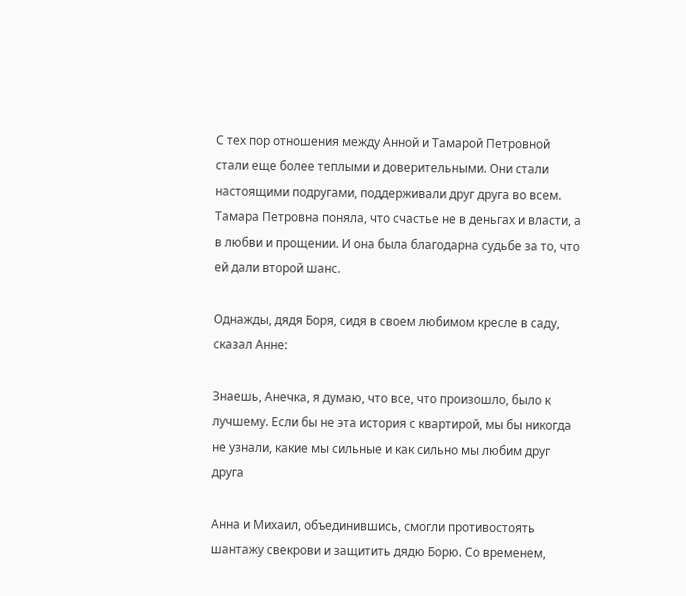С тех пор отношения между Анной и Тамарой Петровной стали еще более теплыми и доверительными. Они стали настоящими подругами, поддерживали друг друга во всем. Тамара Петровна поняла, что счастье не в деньгах и власти, а в любви и прощении. И она была благодарна судьбе за то, что ей дали второй шанс.

Однажды, дядя Боря, сидя в своем любимом кресле в саду, сказал Анне:

Знаешь, Анечка, я думаю, что все, что произошло, было к лучшему. Если бы не эта история с квартирой, мы бы никогда не узнали, какие мы сильные и как сильно мы любим друг друга

Анна и Михаил, объединившись, смогли противостоять шантажу свекрови и защитить дядю Борю. Со временем,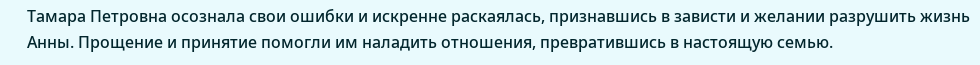Тамара Петровна осознала свои ошибки и искренне раскаялась, признавшись в зависти и желании разрушить жизнь Анны. Прощение и принятие помогли им наладить отношения, превратившись в настоящую семью.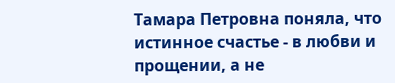Тамара Петровна поняла, что истинное счастье - в любви и прощении, а не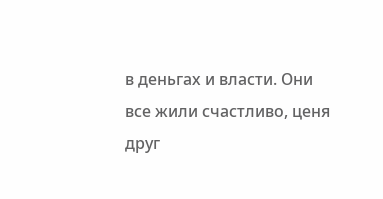в деньгах и власти. Они все жили счастливо, ценя друг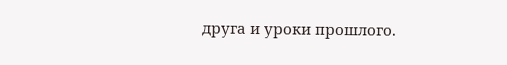друга и уроки прошлого.